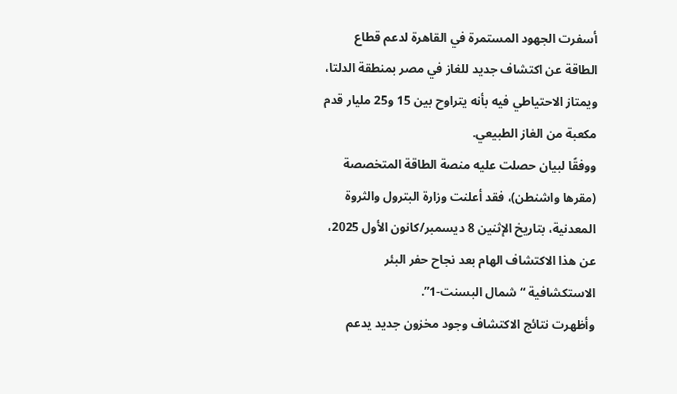أسفرت الجهود المستمرة في القاهرة لدعم قطاع الطاقة عن اكتشاف جديد للغاز في مصر بمنطقة الدلتا، ويمتاز الاحتياطي فيه بأنه يتراوح بين 15 و25 مليار قدم مكعبة من الغاز الطبيعي.
ووفقًا لبيان حصلت عليه منصة الطاقة المتخصصة (مقرها واشنطن)، فقد أعلنت وزارة البترول والثروة المعدنية، بتاريخ الإثنين 8 ديسمبر/كانون الأول 2025، عن هذا الاكتشاف الهام بعد نجاح حفر البئر الاستكشافية “شمال البسنت-1”.
وأظهرت نتائج الاكتشاف وجود مخزون جديد يدعم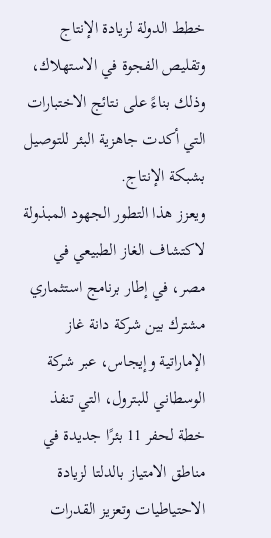خطط الدولة لزيادة الإنتاج وتقليص الفجوة في الاستهلاك، وذلك بناءً على نتائج الاختبارات التي أكدت جاهزية البئر للتوصيل بشبكة الإنتاج.
ويعزز هذا التطور الجهود المبذولة لاكتشاف الغاز الطبيعي في مصر، في إطار برنامج استثماري مشترك بين شركة دانة غاز الإماراتية وإيجاس، عبر شركة الوسطاني للبترول، التي تنفذ خطة لحفر 11 بئرًا جديدة في مناطق الامتياز بالدلتا لزيادة الاحتياطيات وتعزيز القدرات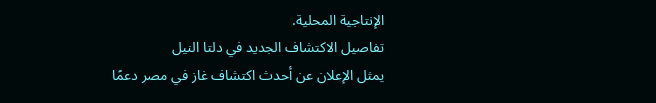الإنتاجية المحلية.
تفاصيل الاكتشاف الجديد في دلتا النيل
يمثل الإعلان عن أحدث اكتشاف غاز في مصر دعمًا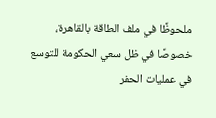ملحوظًا في ملف الطاقة بالقاهرة، خصوصًا في ظل سعي الحكومة للتوسع في عمليات الحفر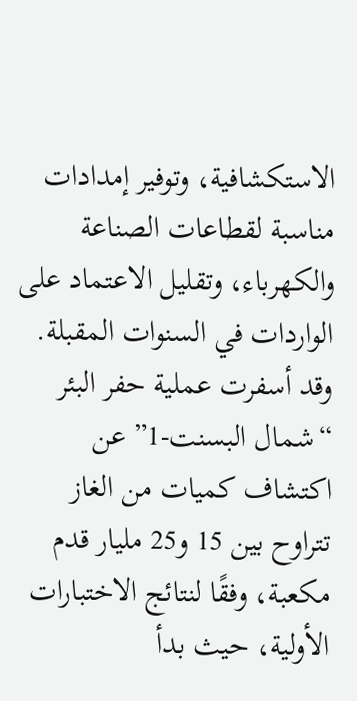الاستكشافية، وتوفير إمدادات مناسبة لقطاعات الصناعة والكهرباء، وتقليل الاعتماد على الواردات في السنوات المقبلة.
وقد أسفرت عملية حفر البئر “شمال البسنت-1” عن اكتشاف كميات من الغاز تتراوح بين 15 و25 مليار قدم مكعبة، وفقًا لنتائج الاختبارات الأولية، حيث بدأ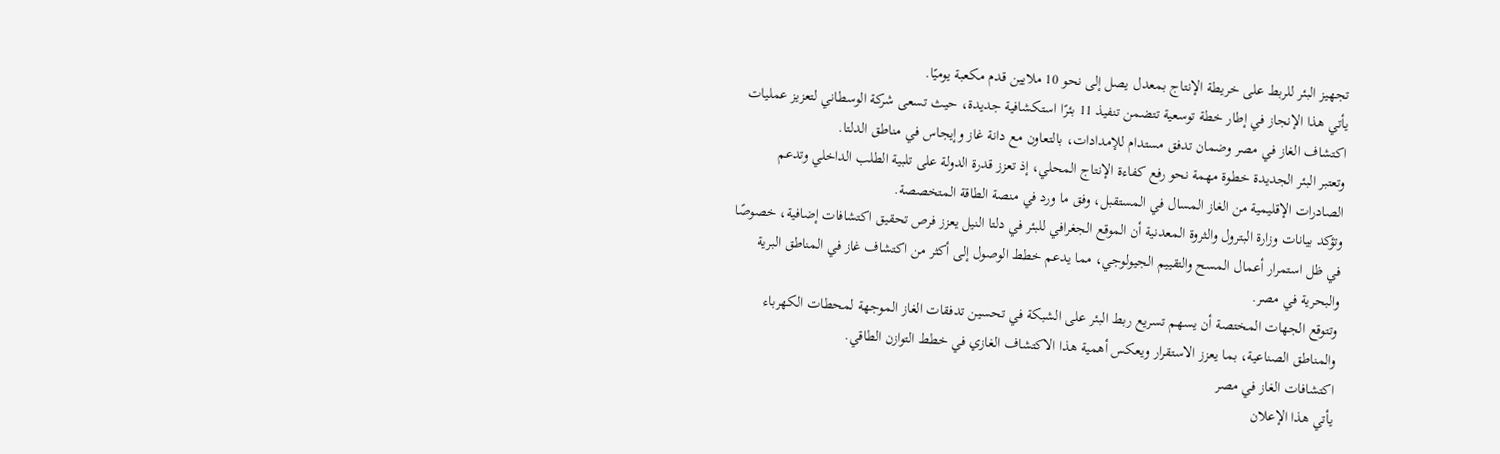تجهيز البئر للربط على خريطة الإنتاج بمعدل يصل إلى نحو 10 ملايين قدم مكعبة يوميًا.
يأتي هذا الإنجاز في إطار خطة توسعية تتضمن تنفيذ 11 بئرًا استكشافية جديدة، حيث تسعى شركة الوسطاني لتعزيز عمليات اكتشاف الغاز في مصر وضمان تدفق مستدام للإمدادات، بالتعاون مع دانة غاز وإيجاس في مناطق الدلتا.
وتعتبر البئر الجديدة خطوة مهمة نحو رفع كفاءة الإنتاج المحلي، إذ تعزز قدرة الدولة على تلبية الطلب الداخلي وتدعم الصادرات الإقليمية من الغاز المسال في المستقبل، وفق ما ورد في منصة الطاقة المتخصصة.
وتؤكد بيانات وزارة البترول والثروة المعدنية أن الموقع الجغرافي للبئر في دلتا النيل يعزز فرص تحقيق اكتشافات إضافية، خصوصًا في ظل استمرار أعمال المسح والتقييم الجيولوجي، مما يدعم خطط الوصول إلى أكثر من اكتشاف غاز في المناطق البرية والبحرية في مصر.
وتتوقع الجهات المختصة أن يسهم تسريع ربط البئر على الشبكة في تحسين تدفقات الغاز الموجهة لمحطات الكهرباء والمناطق الصناعية، بما يعزز الاستقرار ويعكس أهمية هذا الاكتشاف الغازي في خطط التوازن الطاقي.
اكتشافات الغاز في مصر
يأتي هذا الإعلان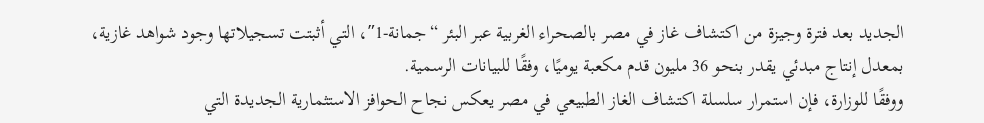الجديد بعد فترة وجيزة من اكتشاف غاز في مصر بالصحراء الغربية عبر البئر “جمانة-1″، التي أثبتت تسجيلاتها وجود شواهد غازية، بمعدل إنتاج مبدئي يقدر بنحو 36 مليون قدم مكعبة يوميًا، وفقًا للبيانات الرسمية.
ووفقًا للوزارة، فإن استمرار سلسلة اكتشاف الغاز الطبيعي في مصر يعكس نجاح الحوافز الاستثمارية الجديدة التي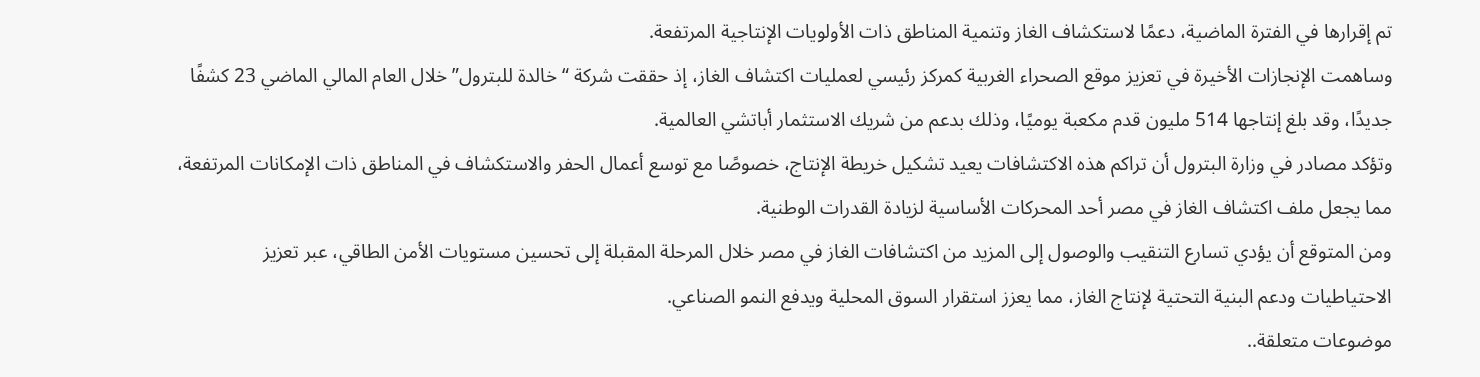تم إقرارها في الفترة الماضية، دعمًا لاستكشاف الغاز وتنمية المناطق ذات الأولويات الإنتاجية المرتفعة.
وساهمت الإنجازات الأخيرة في تعزيز موقع الصحراء الغربية كمركز رئيسي لعمليات اكتشاف الغاز، إذ حققت شركة “خالدة للبترول” خلال العام المالي الماضي 23 كشفًا جديدًا، وقد بلغ إنتاجها 514 مليون قدم مكعبة يوميًا، وذلك بدعم من شريك الاستثمار أباتشي العالمية.
وتؤكد مصادر في وزارة البترول أن تراكم هذه الاكتشافات يعيد تشكيل خريطة الإنتاج، خصوصًا مع توسع أعمال الحفر والاستكشاف في المناطق ذات الإمكانات المرتفعة، مما يجعل ملف اكتشاف الغاز في مصر أحد المحركات الأساسية لزيادة القدرات الوطنية.
ومن المتوقع أن يؤدي تسارع التنقيب والوصول إلى المزيد من اكتشافات الغاز في مصر خلال المرحلة المقبلة إلى تحسين مستويات الأمن الطاقي، عبر تعزيز الاحتياطيات ودعم البنية التحتية لإنتاج الغاز، مما يعزز استقرار السوق المحلية ويدفع النمو الصناعي.
موضوعات متعلقة..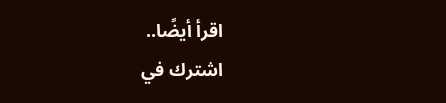اقرأ أيضًا..
اشترك في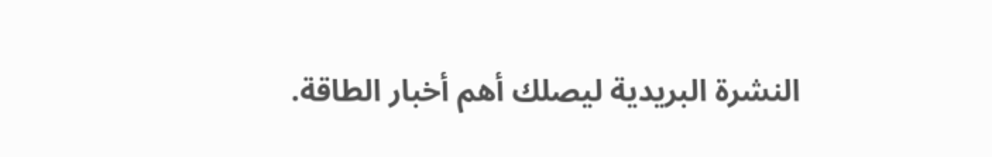النشرة البريدية ليصلك أهم أخبار الطاقة.